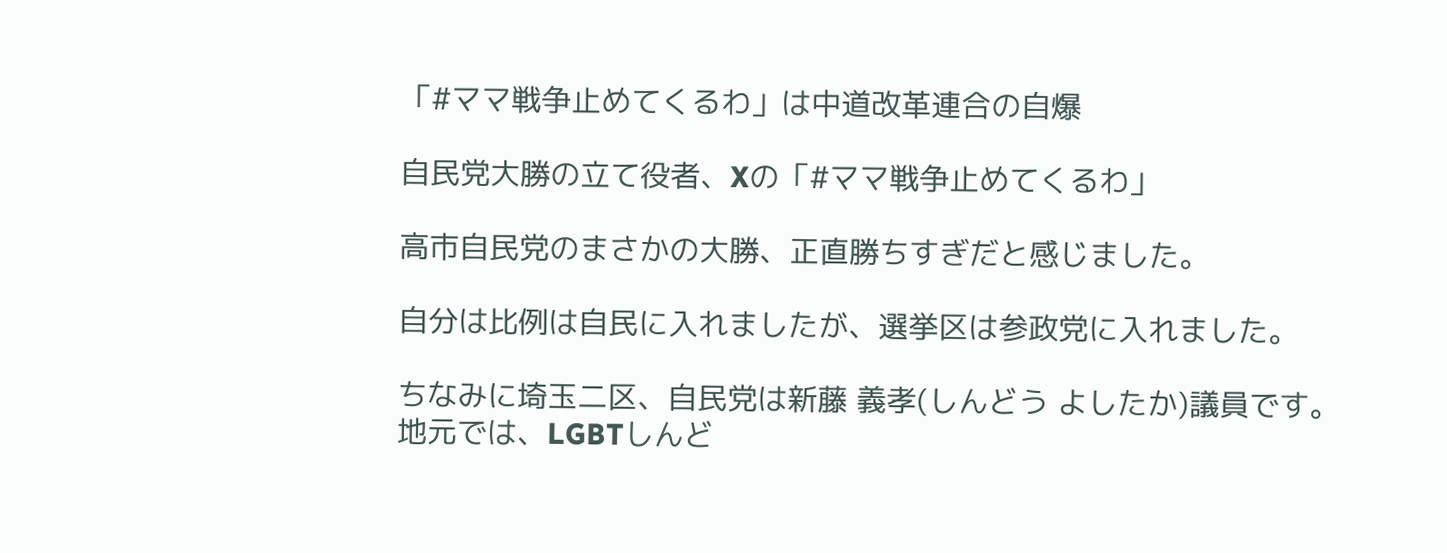「#ママ戦争止めてくるわ」は中道改革連合の自爆

自民党大勝の立て役者、Xの「#ママ戦争止めてくるわ」

高市自民党のまさかの大勝、正直勝ちすぎだと感じました。

自分は比例は自民に入れましたが、選挙区は参政党に入れました。

ちなみに埼玉二区、自民党は新藤 義孝(しんどう よしたか)議員です。
地元では、LGBTしんど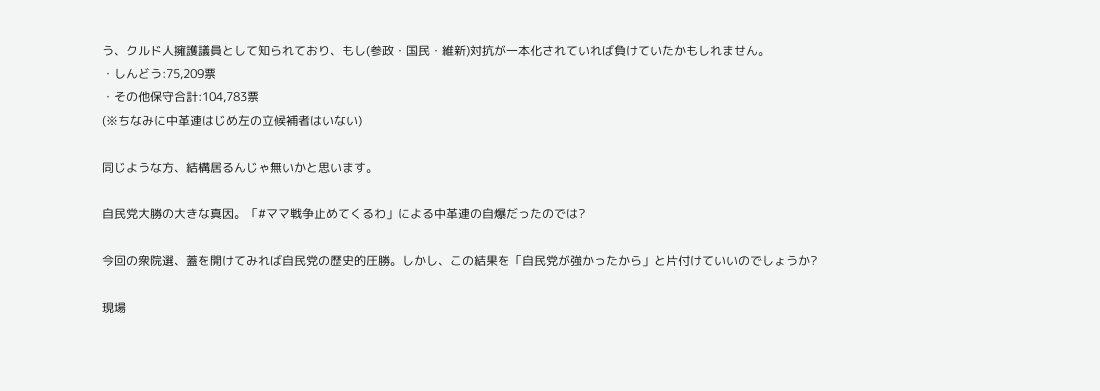う、クルド人擁護議員として知られており、もし(参政・国民・維新)対抗が一本化されていれば負けていたかもしれません。
・しんどう:75,209票
・その他保守合計:104,783票
(※ちなみに中革連はじめ左の立候補者はいない)

同じような方、結構居るんじゃ無いかと思います。

自民党大勝の大きな真因。「#ママ戦争止めてくるわ」による中革連の自爆だったのでは?

今回の衆院選、蓋を開けてみれば自民党の歴史的圧勝。しかし、この結果を「自民党が強かったから」と片付けていいのでしょうか?

現場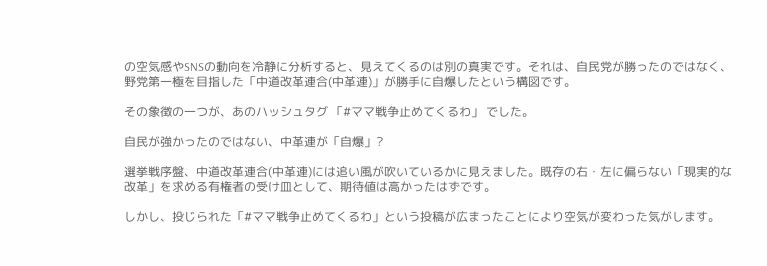の空気感やSNSの動向を冷静に分析すると、見えてくるのは別の真実です。それは、自民党が勝ったのではなく、野党第一極を目指した「中道改革連合(中革連)」が勝手に自爆したという構図です。

その象徴の一つが、あのハッシュタグ 「#ママ戦争止めてくるわ」 でした。

自民が強かったのではない、中革連が「自爆」?

選挙戦序盤、中道改革連合(中革連)には追い風が吹いているかに見えました。既存の右・左に偏らない「現実的な改革」を求める有権者の受け皿として、期待値は高かったはずです。

しかし、投じられた「#ママ戦争止めてくるわ」という投稿が広まったことにより空気が変わった気がします。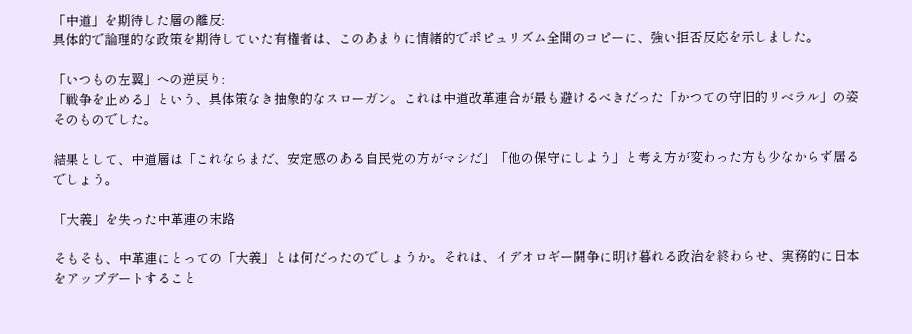「中道」を期待した層の離反:
具体的で論理的な政策を期待していた有権者は、このあまりに情緒的でポピュリズム全開のコピーに、強い拒否反応を示しました。

「いつもの左翼」への逆戻り:
「戦争を止める」という、具体策なき抽象的なスローガン。これは中道改革連合が最も避けるべきだった「かつての守旧的リベラル」の姿そのものでした。

結果として、中道層は「これならまだ、安定感のある自民党の方がマシだ」「他の保守にしよう」と考え方が変わった方も少なからず居るでしょう。

「大義」を失った中革連の末路

そもそも、中革連にとっての「大義」とは何だったのでしょうか。それは、イデオロギー闘争に明け暮れる政治を終わらせ、実務的に日本をアップデートすること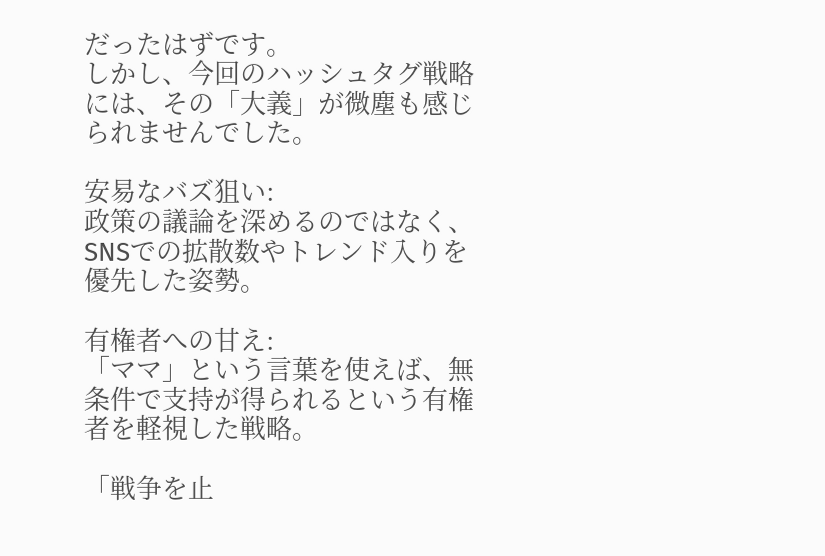だったはずです。
しかし、今回のハッシュタグ戦略には、その「大義」が微塵も感じられませんでした。

安易なバズ狙い:
政策の議論を深めるのではなく、SNSでの拡散数やトレンド入りを優先した姿勢。

有権者への甘え:
「ママ」という言葉を使えば、無条件で支持が得られるという有権者を軽視した戦略。

「戦争を止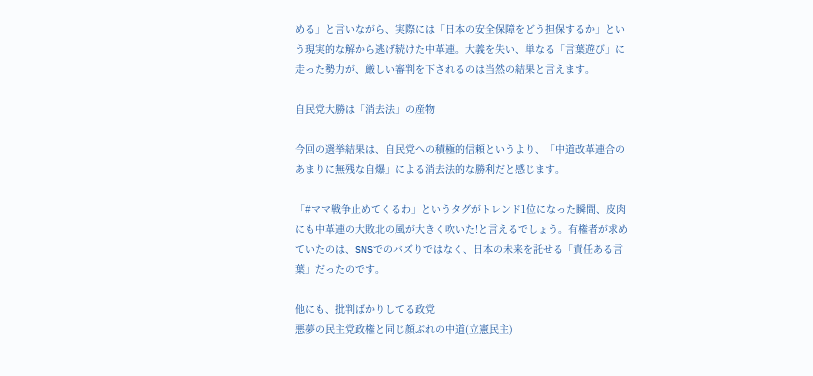める」と言いながら、実際には「日本の安全保障をどう担保するか」という現実的な解から逃げ続けた中革連。大義を失い、単なる「言葉遊び」に走った勢力が、厳しい審判を下されるのは当然の結果と言えます。

自民党大勝は「消去法」の産物

今回の選挙結果は、自民党への積極的信頼というより、「中道改革連合のあまりに無残な自爆」による消去法的な勝利だと感じます。

「#ママ戦争止めてくるわ」というタグがトレンド1位になった瞬間、皮肉にも中革連の大敗北の風が大きく吹いた!と言えるでしょう。有権者が求めていたのは、SNSでのバズりではなく、日本の未来を託せる「責任ある言葉」だったのです。

他にも、批判ばかりしてる政党
悪夢の民主党政権と同じ顔ぶれの中道(立憲民主)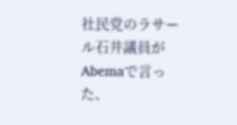社民党のラサール石井議員がAbemaで言った、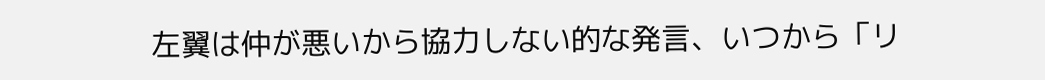左翼は仲が悪いから協力しない的な発言、いつから「リ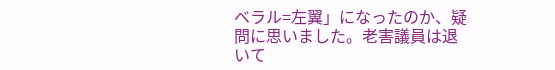ベラル=左翼」になったのか、疑問に思いました。老害議員は退いて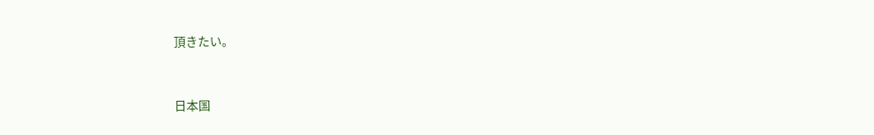頂きたい。



日本国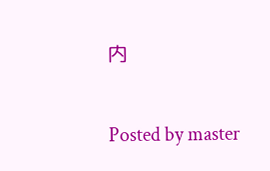内

Posted by master